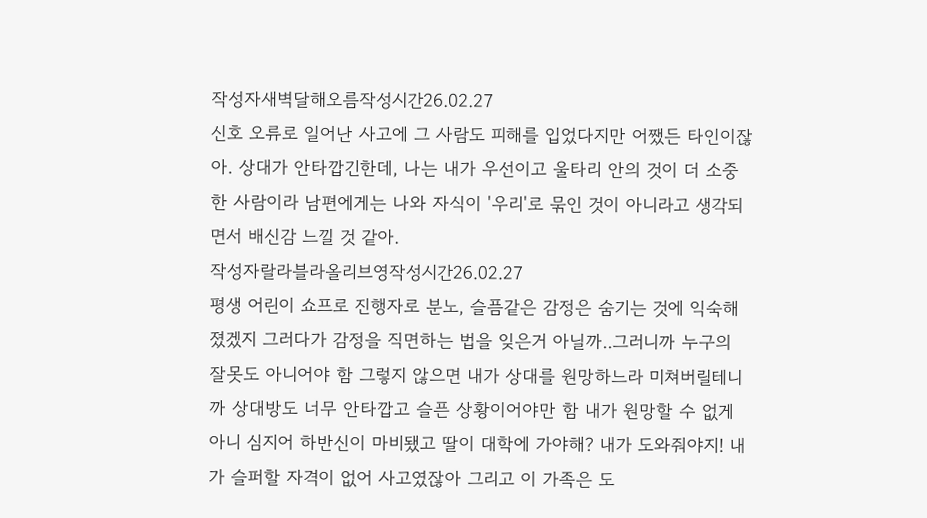작성자새벽달해오름작성시간26.02.27
신호 오류로 일어난 사고에 그 사람도 피해를 입었다지만 어쨌든 타인이잖아. 상대가 안타깝긴한데, 나는 내가 우선이고 울타리 안의 것이 더 소중한 사람이라 남편에게는 나와 자식이 '우리'로 묶인 것이 아니라고 생각되면서 배신감 느낄 것 같아.
작성자랄라블라올리브영작성시간26.02.27
평생 어린이 쇼프로 진행자로 분노, 슬픔같은 감정은 숨기는 것에 익숙해졌겠지 그러다가 감정을 직면하는 법을 잊은거 아닐까..그러니까 누구의 잘못도 아니어야 함 그렇지 않으면 내가 상대를 원망하느라 미쳐버릴테니까 상대방도 너무 안타깝고 슬픈 상황이어야만 함 내가 원망할 수 없게 아니 심지어 하반신이 마비됐고 딸이 대학에 가야해? 내가 도와줘야지! 내가 슬퍼할 자격이 없어 사고였잖아 그리고 이 가족은 도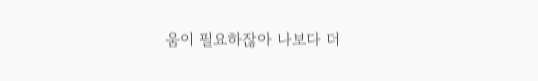움이 필요하잖아 나보다 더